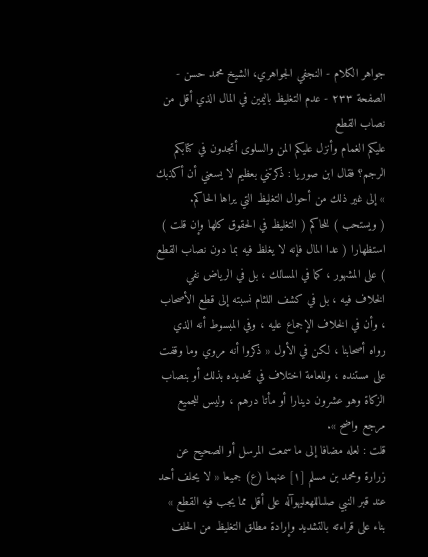جواهر الكلام - النجفي الجواهري، الشيخ محمد حسن - الصفحة ٢٣٣ - عدم التغليظ باليمين في المال الذي أقل من نصاب القطع
عليكم الغمام وأنزل عليكم المن والسلوى أتجدون في كتابكم الرجم؟ فقال ابن صوريا : ذكرتني بعظيم لا يسعني أن أكذبك » إلى غير ذلك من أحوال التغليظ التي يراها الحاكم.
( ويستحب ) للحاكم ( التغليظ في الحقوق كلها وإن قلت ) استظهارا ( عدا المال فإنه لا يغلظ فيه بما دون نصاب القطع ) على المشهور ، كما في المسالك ، بل في الرياض نفي الخلاف فيه ، بل في كشف اللثام نسبته إلى قطع الأصحاب ، وأن في الخلاف الإجماع عليه ، وفي المبسوط أنه الذي رواه أصحابنا ، لكن في الأول « ذكروا أنه مروي وما وقفت على مستنده ، وللعامة اختلاف في تحديده بذلك أو بنصاب الزكاة وهو عشرون دينارا أو مأتا درهم ، وليس للجميع مرجع واضح ».
قلت : لعله مضافا إلى ما سمعت المرسل أو الصحيح عن زرارة ومحمد بن مسلم [١] عنهما (ع) جميعا « لا يحلف أحد عند قبر النبي صلىاللهعليهوآله على أقل مما يجب فيه القطع » بناء على قراءته بالتشديد وإرادة مطلق التغليظ من الحلف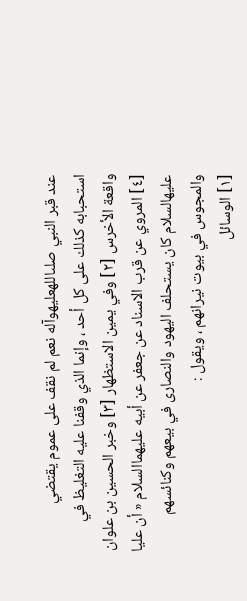عند قبر النبي صلىاللهعليهوآله نعم لم نقف على عموم يقتضي استحبابه كذلك على كل أحد ، وإنما الذي وقفنا عليه التغليظ في واقعة الأخرس [٢] وفي يمين الاستظهار [٣] وخبر الحسين بن علوان [٤] المروي عن قرب الاسناد عن جعفر عن أبيه عليهماالسلام « أن عليا عليهالسلام كان يستحلف اليهود والنصارى في بيعهم وكنائسهم والمجوس في بيوت نيرانهم ، ويقول :
[١] الوسائل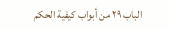الباب ٢٩ من أبواب كيفية الحكم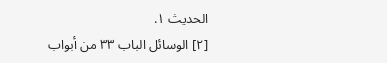الحديث ١.
[٢] الوسائل الباب ٣٣ من أبواب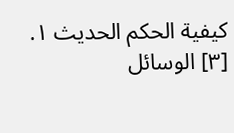كيفية الحكم الحديث ١.
[٣] الوسائل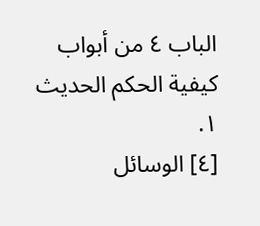الباب ٤ من أبواب كيفية الحكم الحديث ١.
[٤] الوسائل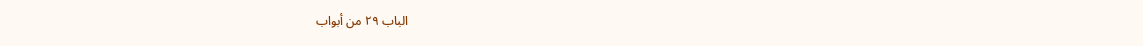الباب ٢٩ من أبواب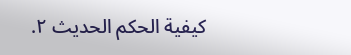كيفية الحكم الحديث ٢.